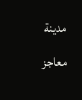مدينة معاجز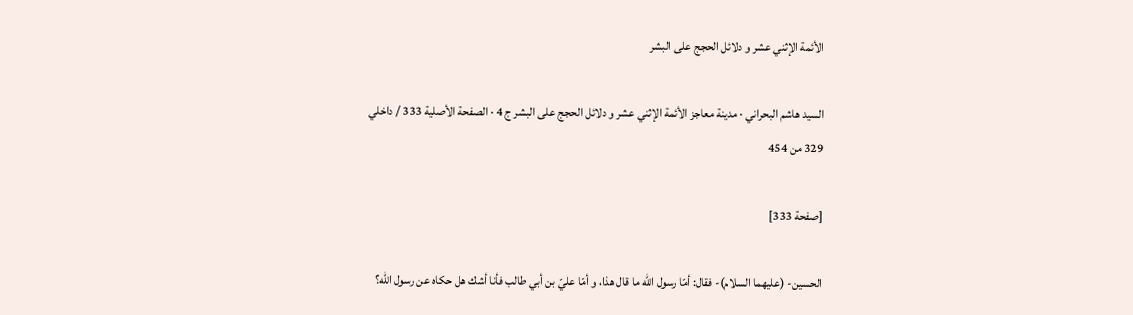الأئمة الإثني عشر و دلائل الحجج على البشر

السيد هاشم البحراني · مدينة معاجز الأئمة الإثني عشر و دلائل الحجج على البشر ج 4 · الصفحة الأصلية 333 / داخلي 329 من 454

[صفحة 333]

الحسين- (عليهما السلام)- فقال: أمّا رسول اللّه ما قال هذا، و أمّا عليّ بن أبي طالب فأنا أشك هل حكاه عن رسول اللّه؟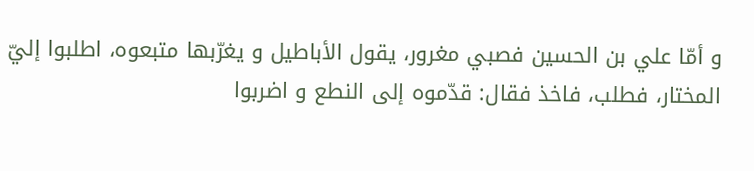و أمّا علي بن الحسين فصبي مغرور، يقول الأباطيل و يغرّبها متبعوه، اطلبوا إليّ المختار، فطلب، فاخذ فقال: قدّموه إلى النطع و اضربوا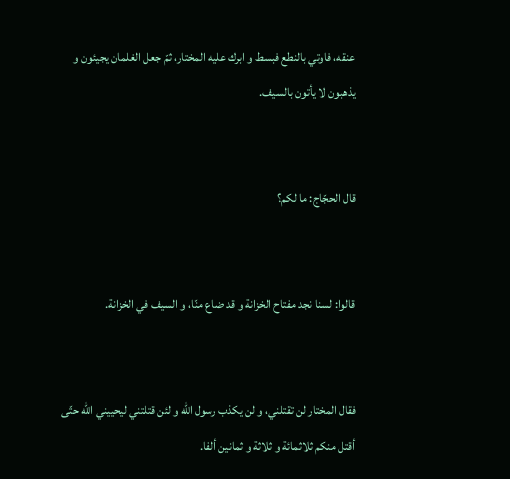عنقه، فاوتي بالنطع فبسط و ابرك عليه المختار، ثمّ جعل الغلمان يجيئون و يذهبون لا يأتون بالسيف.


قال الحجّاج: ما لكم؟


قالوا: لسنا نجد مفتاح الخزانة و قد ضاع منّا، و السيف في الخزانة.


فقال المختار لن تقتلني، و لن يكذب رسول اللّه و لئن قتلتني ليحييني اللّه حتّى أقتل منكم ثلاثمائة و ثلاثة و ثمانين ألفا.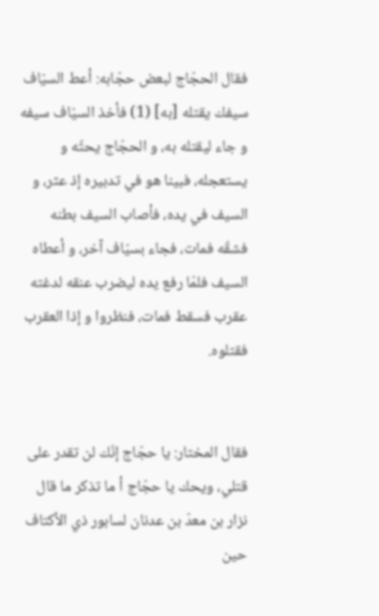فقال الحجّاج لبعض حجّابه: أعط السيّاف سيفك يقتله [به] (1) فأخذ السيّاف سيفه و جاء ليقتله به، و الحجّاج يحثّه و يستعجله، فبينا هو في تدبيره إذ عثر، و السيف في يده، فأصاب السيف بطنه فشقّه فمات، فجاء بسيّاف آخر، و أعطاه السيف فلمّا رفع يده ليضرب عنقه لدغته عقرب فسقط فمات، فنظروا و إذا العقرب فقتلوه.


فقال المختار: يا حجّاج إنّك لن تقدر على قتلي، ويحك يا حجّاج أ ما تذكر ما قال نزار بن معدّ بن عدنان لسابور ذي الأكتاف حين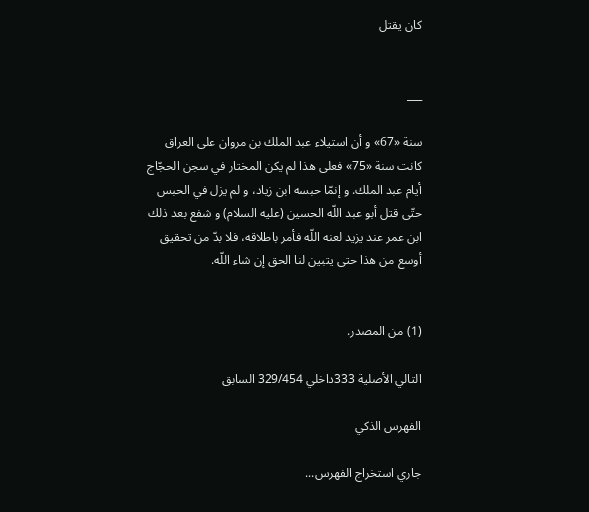كان يقتل


___

سنة «67» و أن استيلاء عبد الملك بن مروان على العراق كانت سنة «75» فعلى هذا لم يكن المختار في سجن الحجّاج أيام عبد الملك. و إنمّا حبسه ابن زياد، و لم يزل في الحبس حتّى قتل أبو عبد اللّه الحسين (عليه السلام) و شفع بعد ذلك ابن عمر عند يزيد لعنه اللّه فأمر باطلاقه، فلا بدّ من تحقيق أوسع من هذا حتى يتبين لنا الحق إن شاء اللّه.


(1) من المصدر.

التالي الأصلية 333داخلي 329/454 السابق

الفهرس الذكي

جاري استخراج الفهرس...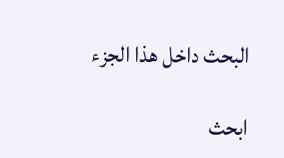البحث داخل هذا الجزء

ابحث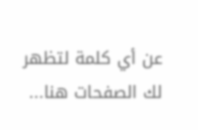عن أي كلمة لتظهر لك الصفحات هنا...